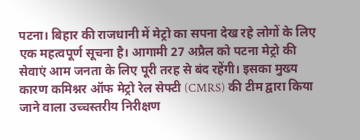पटना। बिहार की राजधानी में मेट्रो का सपना देख रहे लोगों के लिए एक महत्वपूर्ण सूचना है। आगामी 27 अप्रैल को पटना मेट्रो की सेवाएं आम जनता के लिए पूरी तरह से बंद रहेंगी। इसका मुख्य कारण कमिश्नर ऑफ मेट्रो रेल सेफ्टी (CMRS) की टीम द्वारा किया जाने वाला उच्चस्तरीय निरीक्षण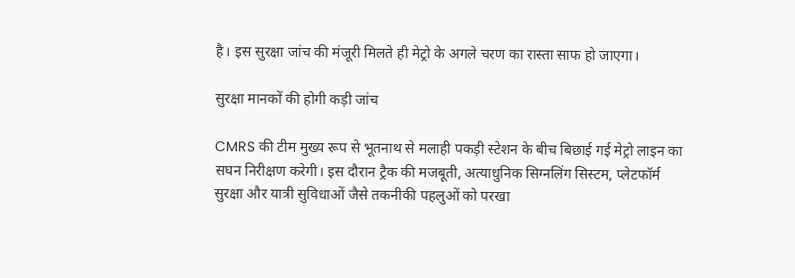है। इस सुरक्षा जांच की मंजूरी मिलते ही मेट्रो के अगले चरण का रास्ता साफ हो जाएगा।

सुरक्षा मानकों की होगी कड़ी जांच

CMRS की टीम मुख्य रूप से भूतनाथ से मलाही पकड़ी स्टेशन के बीच बिछाई गई मेट्रो लाइन का सघन निरीक्षण करेगी। इस दौरान ट्रैक की मजबूती, अत्याधुनिक सिग्नलिंग सिस्टम, प्लेटफॉर्म सुरक्षा और यात्री सुविधाओं जैसे तकनीकी पहलुओं को परखा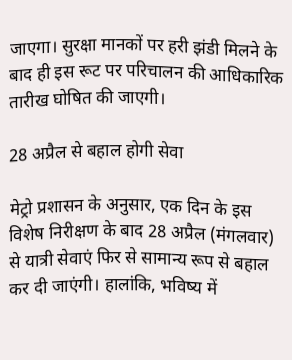जाएगा। सुरक्षा मानकों पर हरी झंडी मिलने के बाद ही इस रूट पर परिचालन की आधिकारिक तारीख घोषित की जाएगी।

28 अप्रैल से बहाल होगी सेवा

मेट्रो प्रशासन के अनुसार, एक दिन के इस विशेष निरीक्षण के बाद 28 अप्रैल (मंगलवार) से यात्री सेवाएं फिर से सामान्य रूप से बहाल कर दी जाएंगी। हालांकि, भविष्य में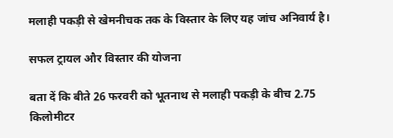मलाही पकड़ी से खेमनीचक तक के विस्तार के लिए यह जांच अनिवार्य है।

सफल ट्रायल और विस्तार की योजना

बता दें कि बीते 26 फरवरी को भूतनाथ से मलाही पकड़ी के बीच 2.75 किलोमीटर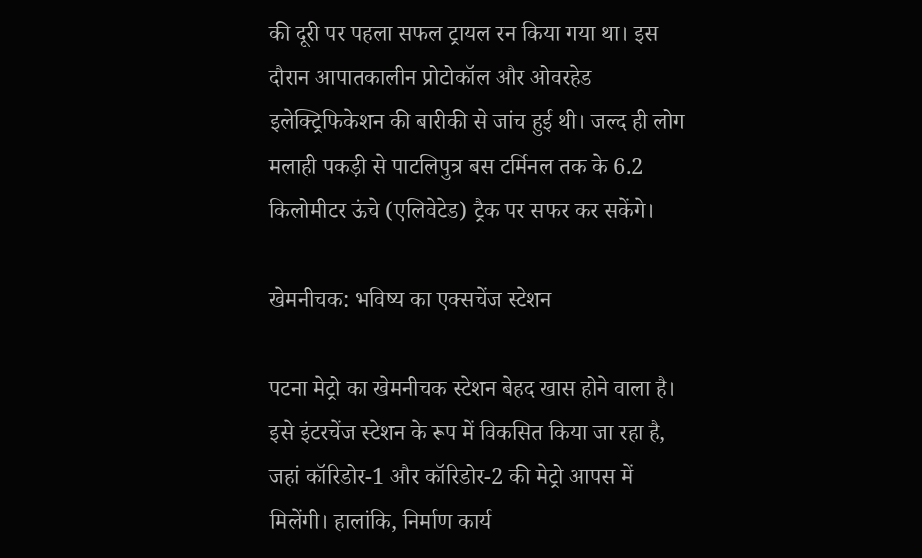की दूरी पर पहला सफल ट्रायल रन किया गया था। इस दौरान आपातकालीन प्रोटोकॉल और ओवरहेड इलेक्ट्रिफिकेशन की बारीकी से जांच हुई थी। जल्द ही लोग मलाही पकड़ी से पाटलिपुत्र बस टर्मिनल तक के 6.2 किलोमीटर ऊंचे (एलिवेटेड) ट्रैक पर सफर कर सकेंगे।

खेमनीचक: भविष्य का एक्सचेंज स्टेशन

पटना मेट्रो का खेमनीचक स्टेशन बेहद खास होने वाला है। इसे इंटरचेंज स्टेशन के रूप में विकसित किया जा रहा है, जहां कॉरिडोर-1 और कॉरिडोर-2 की मेट्रो आपस में मिलेंगी। हालांकि, निर्माण कार्य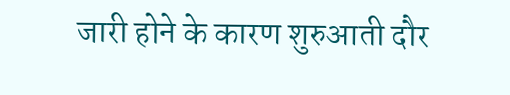जारी होने के कारण शुरुआती दौर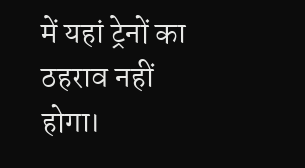में यहां ट्रेनों का ठहराव नहीं होगा।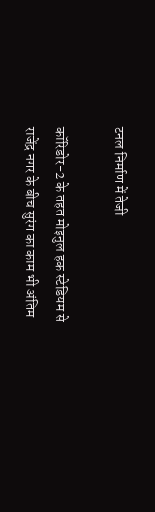टनल निर्माण में तेजी

कॉरिडोर-2 के तहत मोइनुल हक स्टेडियम से राजेंद्र नगर के बीच सुरंग का काम भी अंतिम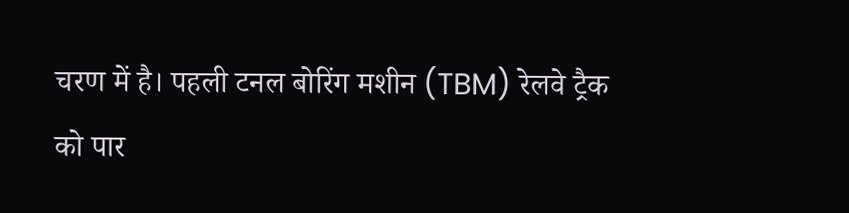चरण में है। पहली टनल बोरिंग मशीन (TBM) रेलवे ट्रैक को पार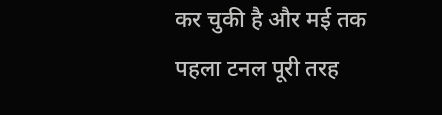कर चुकी है और मई तक पहला टनल पूरी तरह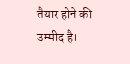तैयार होने की उम्मीद है।